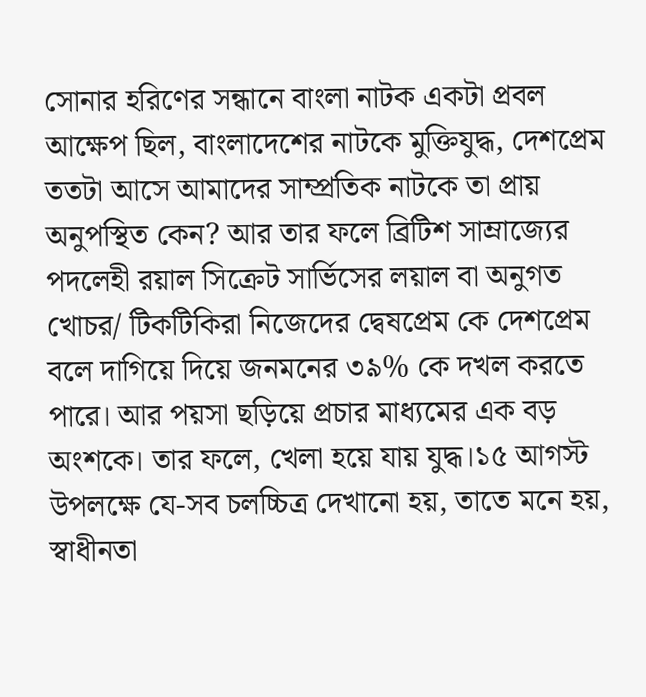সোনার হরিণের সন্ধানে বাংলা নাটক একটা প্রবল আক্ষেপ ছিল, বাংলাদেশের নাটকে মুক্তিযুদ্ধ, দেশপ্রেম ততটা আসে আমাদের সাম্প্রতিক নাটকে তা প্রায় অনুপস্থিত কেন? আর তার ফলে ব্রিটিশ সাম্রাজ্যের পদলেহী রয়াল সিক্রেট সার্ভিসের লয়াল বা অনুগত খোচর/ টিকটিকিরা নিজেদের দ্বেষপ্রেম কে দেশপ্রেম বলে দাগিয়ে দিয়ে জনমনের ৩৯% কে দখল করতে পারে। আর পয়সা ছড়িয়ে প্রচার মাধ্যমের এক বড় অংশকে। তার ফলে, খেলা হয়ে যায় যুদ্ধ।১৫ আগস্ট উপলক্ষে যে-সব চলচ্চিত্র দেখানো হয়, তাতে মনে হয়, স্বাধীনতা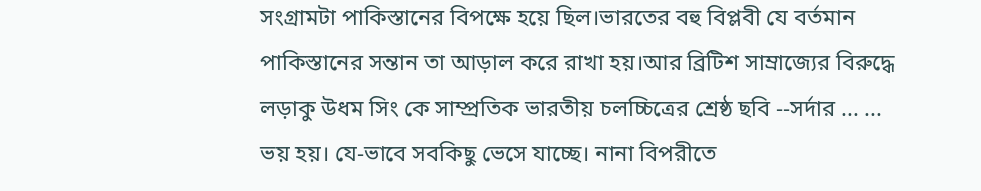সংগ্রামটা পাকিস্তানের বিপক্ষে হয়ে ছিল।ভারতের বহু বিপ্লবী যে বর্তমান পাকিস্তানের সন্তান তা আড়াল করে রাখা হয়।আর ব্রিটিশ সাম্রাজ্যের বিরুদ্ধে লড়াকু উধম সিং কে সাম্প্রতিক ভারতীয় চলচ্চিত্রের শ্রেষ্ঠ ছবি --সর্দার ... ...
ভয় হয়। যে-ভাবে সবকিছু ভেসে যাচ্ছে। নানা বিপরীতে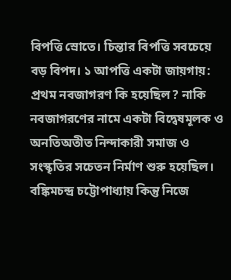বিপত্তি স্রোতে। চিন্তার বিপত্তি সবচেয়ে বড় বিপদ। ১ আপত্তি একটা জায়গায়: প্রথম নবজাগরণ কি হয়েছিল? নাকি নবজাগরণের নামে একটা বিদ্বেষমূলক ও অনতিঅতীত নিন্দাকারী সমাজ ও সংস্কৃতির সচেতন নির্মাণ শুরু হয়েছিল। বঙ্কিমচন্দ্র চট্টোপাধ্যায় কিন্তু নিজে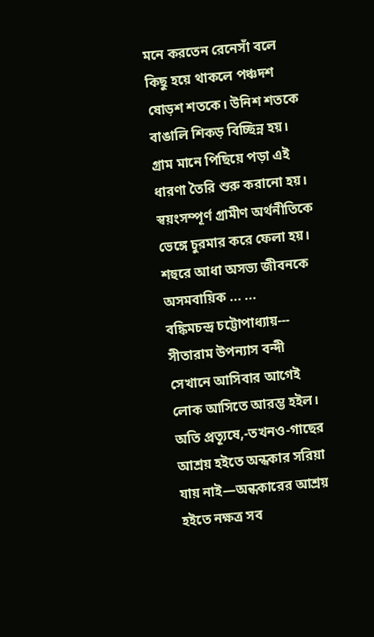মনে করতেন রেনেসাঁ বলে কিছু হয়ে থাকলে পঞ্চদশ ষোড়শ শতকে। উনিশ শতকে বাঙালি শিকড় বিচ্ছিন্ন হয়। গ্রাম মানে পিছিয়ে পড়া এই ধারণা তৈরি শুরু করানো হয়। স্বয়ংসম্পূর্ণ গ্রামীণ অর্থনীতিকে ভেঙ্গে চুরমার করে ফেলা হয়। শহুরে আধা অসভ্য জীবনকে অসমবায়িক ... ...
বঙ্কিমচন্দ্র চট্টোপাধ্যায়--- সীতারাম উপন্যাস বন্দী সেখানে আসিবার আগেই লোক আসিতে আরম্ভ হইল। অতি প্রত্যূষে,-তখনও-গাছের আশ্রয় হইতে অন্ধকার সরিয়া যায় নাই—অন্ধকারের আশ্রয় হইতে নক্ষত্র সব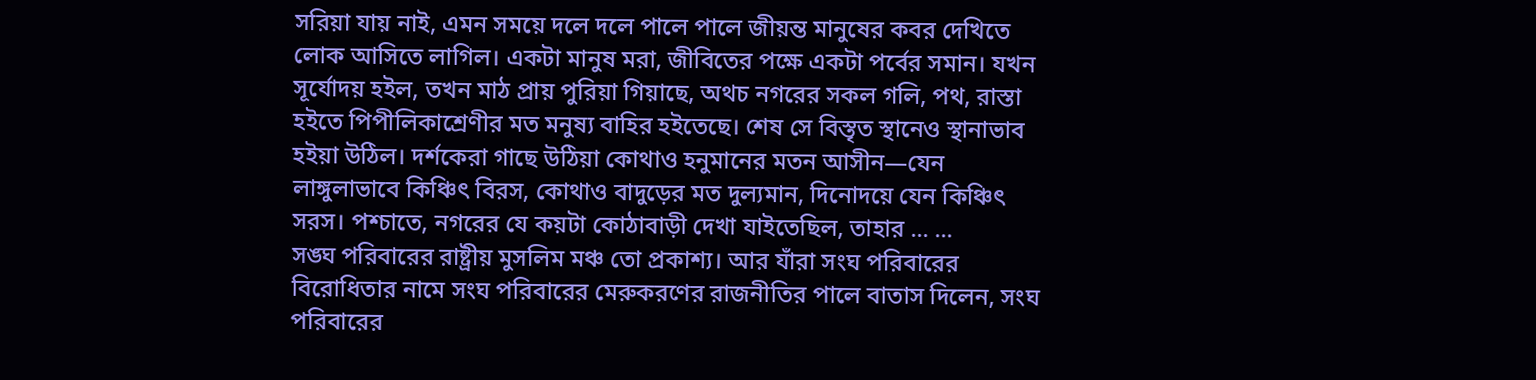সরিয়া যায় নাই, এমন সময়ে দলে দলে পালে পালে জীয়ন্ত মানুষের কবর দেখিতে লোক আসিতে লাগিল। একটা মানুষ মরা, জীবিতের পক্ষে একটা পর্বের সমান। যখন সূর্যোদয় হইল, তখন মাঠ প্রায় পুরিয়া গিয়াছে, অথচ নগরের সকল গলি, পথ, রাস্তা হইতে পিপীলিকাশ্রেণীর মত মনুষ্য বাহির হইতেছে। শেষ সে বিস্তৃত স্থানেও স্থানাভাব হইয়া উঠিল। দর্শকেরা গাছে উঠিয়া কোথাও হনুমানের মতন আসীন—যেন লাঙ্গুলাভাবে কিঞ্চিৎ বিরস, কোথাও বাদুড়ের মত দুল্যমান, দিনোদয়ে যেন কিঞ্চিৎ সরস। পশ্চাতে, নগরের যে কয়টা কোঠাবাড়ী দেখা যাইতেছিল, তাহার ... ...
সঙ্ঘ পরিবারের রাষ্ট্রীয় মুসলিম মঞ্চ তো প্রকাশ্য। আর যাঁরা সংঘ পরিবারের বিরোধিতার নামে সংঘ পরিবারের মেরুকরণের রাজনীতির পালে বাতাস দিলেন, সংঘ পরিবারের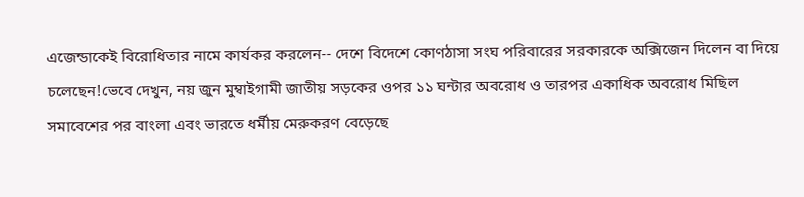এজেন্ডাকেই বিরোধিতার নামে কার্যকর করলেন-- দেশে বিদেশে কোণঠাসা সংঘ পরিবারের সরকারকে অক্সিজেন দিলেন বা দিয়ে চলেছেন!ভেবে দেখুন, নয় জুন মুম্বাইগামী জাতীয় সড়কের ওপর ১১ ঘন্টার অবরোধ ও তারপর একাধিক অবরোধ মিছিল সমাবেশের পর বাংলা এবং ভারতে ধর্মীয় মেরুকরণ বেড়েছে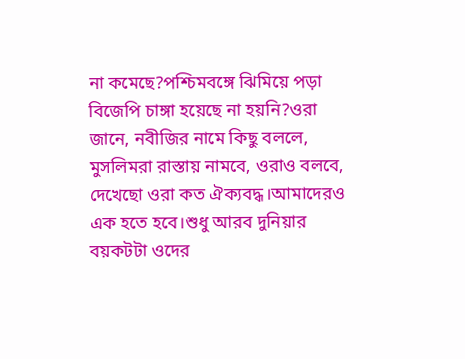না কমেছে?পশ্চিমবঙ্গে ঝিমিয়ে পড়া বিজেপি চাঙ্গা হয়েছে না হয়নি?ওরা জানে, নবীজির নামে কিছু বললে, মুসলিমরা রাস্তায় নামবে, ওরাও বলবে, দেখেছো ওরা কত ঐক্যবদ্ধ।আমাদেরও এক হতে হবে।শুধু আরব দুনিয়ার বয়কটটা ওদের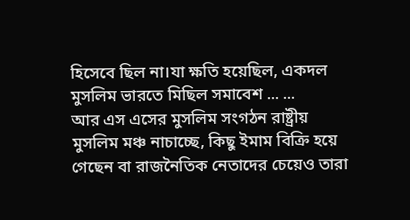হিসেবে ছিল না।যা ক্ষতি হয়েছিল, একদল মুসলিম ভারতে মিছিল সমাবেশ ... ...
আর এস এসের মুসলিম সংগঠন রাষ্ট্রীয় মুসলিম মঞ্চ নাচাচ্ছে, কিছু ইমাম বিক্রি হয়ে গেছেন বা রাজনৈতিক নেতাদের চেয়েও তারা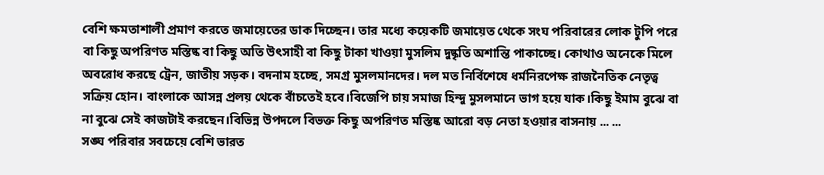বেশি ক্ষমতাশালী প্রমাণ করতে জমায়েতের ডাক দিচ্ছেন। তার মধ্যে কয়েকটি জমায়েত থেকে সংঘ পরিবারের লোক টুপি পরে বা কিছু অপরিণত মস্তিষ্ক বা কিছু অতি উৎসাহী বা কিছু টাকা খাওয়া মুসলিম দুষ্কৃতি অশান্তি পাকাচ্ছে। কোথাও অনেকে মিলে অবরোধ করছে ট্রেন, জাতীয় সড়ক। বদনাম হচ্ছে, সমগ্র মুসলমানদের। দল মত নির্বিশেষে ধর্মনিরপেক্ষ রাজনৈতিক নেতৃত্ব সক্রিয় হোন। বাংলাকে আসন্ন প্রলয় থেকে বাঁচতেই হবে।বিজেপি চায় সমাজ হিন্দু মুসলমানে ভাগ হয়ে যাক।কিছু ইমাম বুঝে বা না বুঝে সেই কাজটাই করছেন।বিভিন্ন উপদলে বিভক্ত কিছু অপরিণত মস্তিষ্ক আরো বড় নেতা হওয়ার বাসনায় ... ...
সঙ্ঘ পরিবার সবচেয়ে বেশি ভারত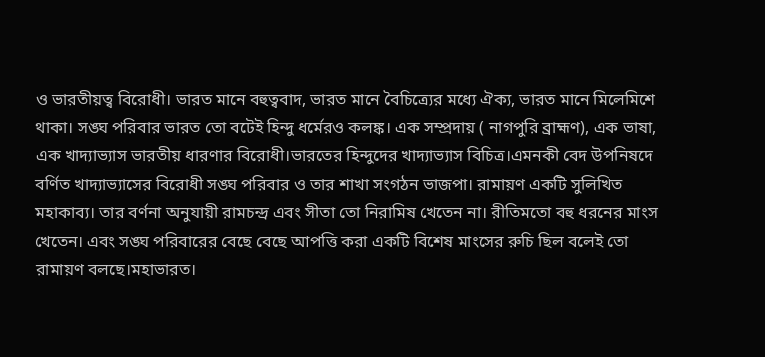ও ভারতীয়ত্ব বিরোধী। ভারত মানে বহুত্ববাদ, ভারত মানে বৈচিত্র্যের মধ্যে ঐক্য, ভারত মানে মিলেমিশে থাকা। সঙ্ঘ পরিবার ভারত তো বটেই হিন্দু ধর্মেরও কলঙ্ক। এক সম্প্রদায় ( নাগপুরি ব্রাহ্মণ), এক ভাষা, এক খাদ্যাভ্যাস ভারতীয় ধারণার বিরোধী।ভারতের হিন্দুদের খাদ্যাভ্যাস বিচিত্র।এমনকী বেদ উপনিষদে বর্ণিত খাদ্যাভ্যাসের বিরোধী সঙ্ঘ পরিবার ও তার শাখা সংগঠন ভাজপা। রামায়ণ একটি সুলিখিত মহাকাব্য। তার বর্ণনা অনুযায়ী রামচন্দ্র এবং সীতা তো নিরামিষ খেতেন না। রীতিমতো বহু ধরনের মাংস খেতেন। এবং সঙ্ঘ পরিবারের বেছে বেছে আপত্তি করা একটি বিশেষ মাংসের রুচি ছিল বলেই তো রামায়ণ বলছে।মহাভারত।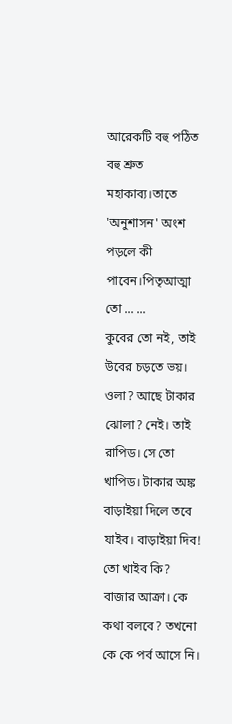আরেকটি বহু পঠিত বহু শ্রুত মহাকাব্য।তাতে 'অনুশাসন' অংশ পড়লে কী পাবেন।পিতৃআত্মা তো ... ...
কুবের তো নই, তাই উবের চড়তে ভয়। ওলা? আছে টাকার ঝোলা? নেই। তাই রাপিড। সে তো খাপিড। টাকার অঙ্ক বাড়াইয়া দিলে তবে যাইব। বাড়াইয়া দিব! তো খাইব কি? বাজার আক্রা। কে কথা বলবে? তখনো কে কে পর্ব আসে নি।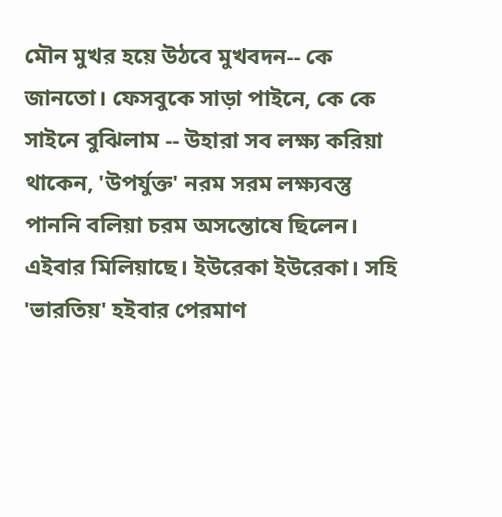মৌন মুখর হয়ে উঠবে মুখবদন-- কে জানতো। ফেসবুকে সাড়া পাইনে, কে কে সাইনে বুঝিলাম -- উহারা সব লক্ষ্য করিয়া থাকেন, 'উপর্যুক্ত' নরম সরম লক্ষ্যবস্তু পাননি বলিয়া চরম অসন্তোষে ছিলেন। এইবার মিলিয়াছে। ইউরেকা ইউরেকা। সহি 'ভারতিয়' হইবার পেরমাণ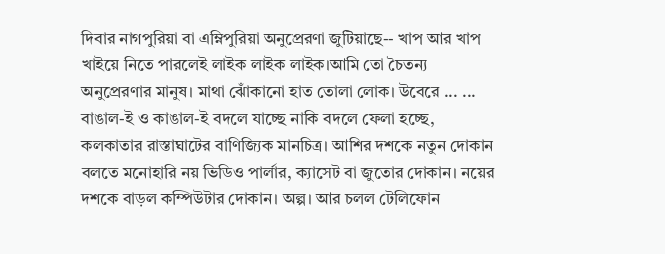দিবার নাগপুরিয়া বা এম্নিপুরিয়া অনুপ্রেরণা জুটিয়াছে-- খাপ আর খাপ খাইয়ে নিতে পারলেই লাইক লাইক লাইক।আমি তো চৈতন্য অনুপ্রেরণার মানুষ। মাথা ঝোঁকানো হাত তোলা লোক। উবেরে ... ...
বাঙাল-ই ও কাঙাল-ই বদলে যাচ্ছে নাকি বদলে ফেলা হচ্ছে, কলকাতার রাস্তাঘাটের বাণিজ্যিক মানচিত্র। আশির দশকে নতুন দোকান বলতে মনোহারি নয় ভিডিও পার্লার, ক্যাসেট বা জুতোর দোকান। নয়ের দশকে বাড়ল কম্পিউটার দোকান। অল্প। আর চলল টেলিফোন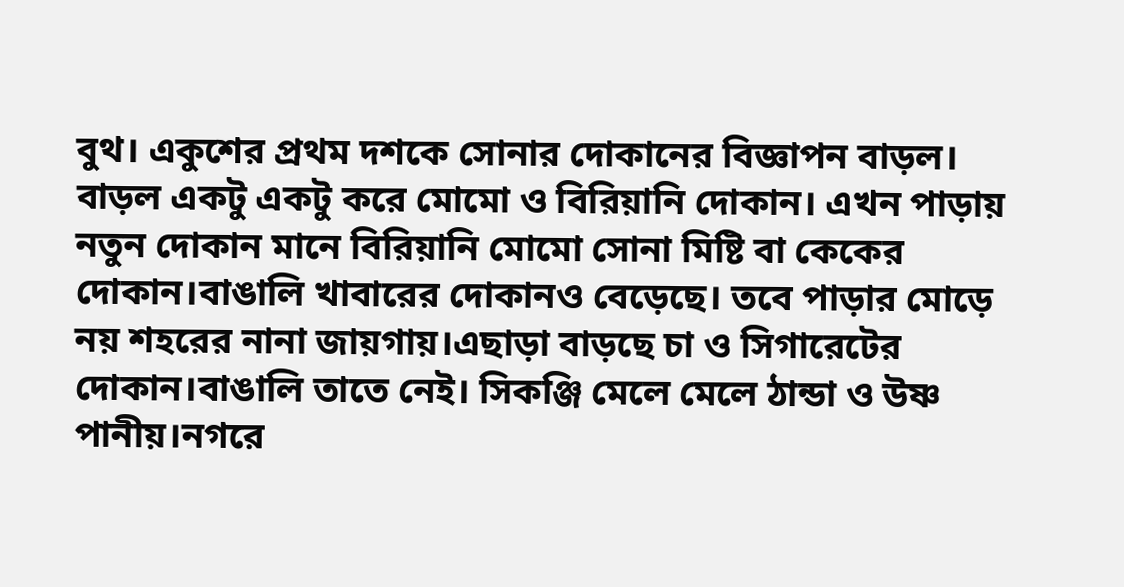বুথ। একুশের প্রথম দশকে সোনার দোকানের বিজ্ঞাপন বাড়ল। বাড়ল একটু একটু করে মোমো ও বিরিয়ানি দোকান। এখন পাড়ায় নতুন দোকান মানে বিরিয়ানি মোমো সোনা মিষ্টি বা কেকের দোকান।বাঙালি খাবারের দোকানও বেড়েছে। তবে পাড়ার মোড়ে নয় শহরের নানা জায়গায়।এছাড়া বাড়ছে চা ও সিগারেটের দোকান।বাঙালি তাতে নেই। সিকঞ্জি মেলে মেলে ঠান্ডা ও উষ্ণ পানীয়।নগরে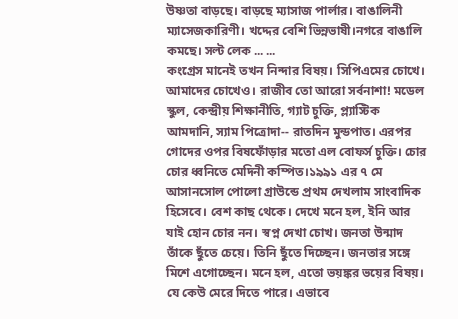উষ্ণতা বাড়ছে। বাড়ছে ম্যাসাজ পার্লার। বাঙালিনী ম্যাসেজকারিণী। খদ্দের বেশি ভিন্নভাষী।নগরে বাঙালি কমছে। সল্ট লেক ... ...
কংগ্রেস মানেই তখন নিন্দার বিষয়। সিপিএমের চোখে। আমাদের চোখেও। রাজীব তো আরো সর্বনাশা! মডেল স্কুল, কেন্দ্রীয় শিক্ষানীতি, গ্যাট চুক্তি, প্ল্যাস্টিক আমদানি, স্যাম পিত্রোদা-- রাতদিন মুন্ডপাত। এরপর গোদের ওপর বিষফোঁড়ার মতো এল বোফর্স চুক্তি। চোর চোর ধ্বনিতে মেদিনী কম্পিত।১৯৯১ এর ৭ মে আসানসোল পোলো গ্রাউন্ডে প্রথম দেখলাম সাংবাদিক হিসেবে। বেশ কাছ থেকে। দেখে মনে হল, ইনি আর যাই হোন চোর নন। স্বপ্ন দেখা চোখ। জনতা উন্মাদ তাঁকে ছুঁতে চেয়ে। তিনি ছুঁতে দিচ্ছেন। জনতার সঙ্গে মিশে এগোচ্ছেন। মনে হল, এতো ভয়ঙ্কর ভয়ের বিষয়। যে কেউ মেরে দিতে পারে। এভাবে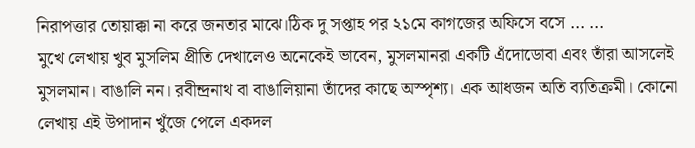নিরাপত্তার তোয়াক্কা না করে জনতার মাঝে।ঠিক দু সপ্তাহ পর ২১মে কাগজের অফিসে বসে ... ...
মুখে লেখায় খুব মুসলিম প্রীতি দেখালেও অনেকেই ভাবেন, মুসলমানরা একটি এঁদোডোবা এবং তাঁরা আসলেই মুসলমান। বাঙালি নন। রবীন্দ্রনাথ বা বাঙালিয়ানা তাঁদের কাছে অস্পৃশ্য। এক আধজন অতি ব্যতিক্রমী। কোনো লেখায় এই উপাদান খুঁজে পেলে একদল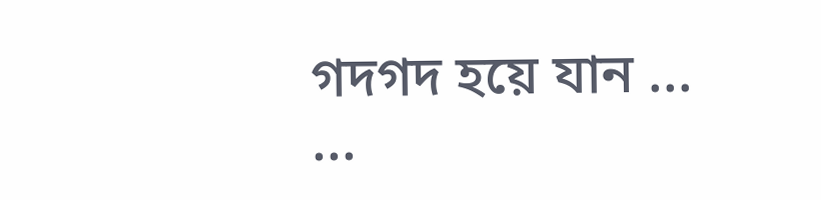গদগদ হয়ে যান ... ...